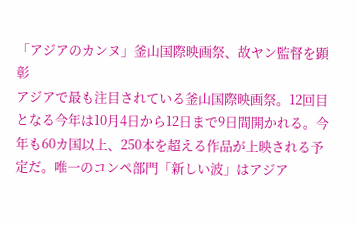「アジアのカンヌ」釜山国際映画祭、故ヤン監督を顕彰
アジアで最も注目されている釜山国際映画祭。12回目となる今年は10月4日から12日まで9日間開かれる。今年も60カ国以上、250本を超える作品が上映される予定だ。唯一のコンペ部門「新しい波」はアジア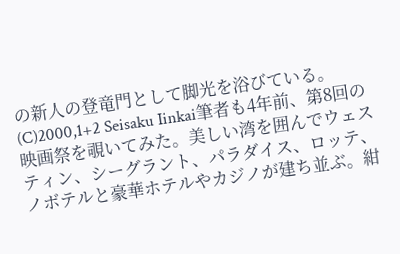の新人の登竜門として脚光を浴びている。 (C)2000,1+2 Seisaku Iinkai筆者も4年前、第8回の映画祭を覗いてみた。美しい湾を囲んでウェスティン、シーグラント、パラダイス、ロッテ、ノボテルと豪華ホテルやカジノが建ち並ぶ。紺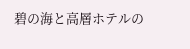碧の海と高層ホテルの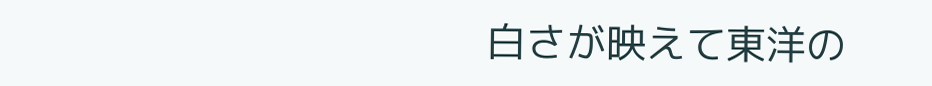白さが映えて東洋の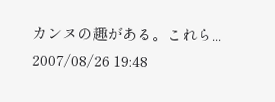カンヌの趣がある。これら...
2007/08/26 19:48